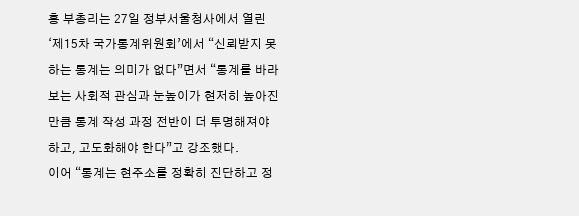홍 부총리는 27일 정부서울청사에서 열린 ‘제15차 국가통계위원회’에서 “신뢰받지 못하는 통계는 의미가 없다”면서 “통계를 바라보는 사회적 관심과 눈높이가 현저히 높아진 만큼 통계 작성 과정 전반이 더 투명해져야 하고, 고도화해야 한다”고 강조했다.
이어 “통계는 현주소를 정확히 진단하고 정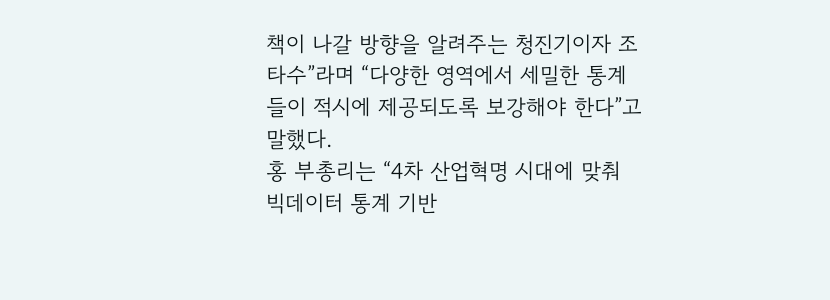책이 나갈 방향을 알려주는 청진기이자 조타수”라며 “다양한 영역에서 세밀한 통계들이 적시에 제공되도록 보강해야 한다”고 말했다.
홍 부총리는 “4차 산업혁명 시대에 맞춰 빅데이터 통계 기반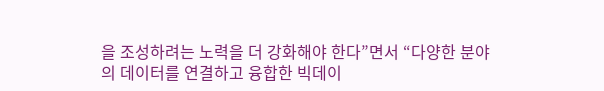을 조성하려는 노력을 더 강화해야 한다”면서 “다양한 분야의 데이터를 연결하고 융합한 빅데이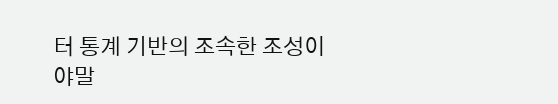터 통계 기반의 조속한 조성이야말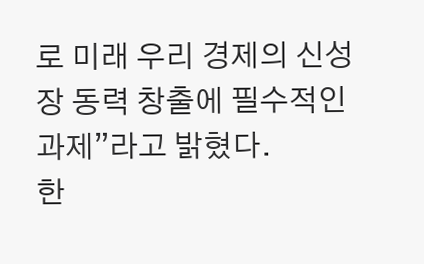로 미래 우리 경제의 신성장 동력 창출에 필수적인 과제”라고 밝혔다.
한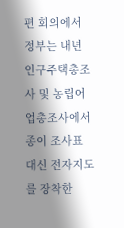편 회의에서 정부는 내년 인구주택총조사 및 농립어업총조사에서 종이 조사표 대신 전자지도를 장착한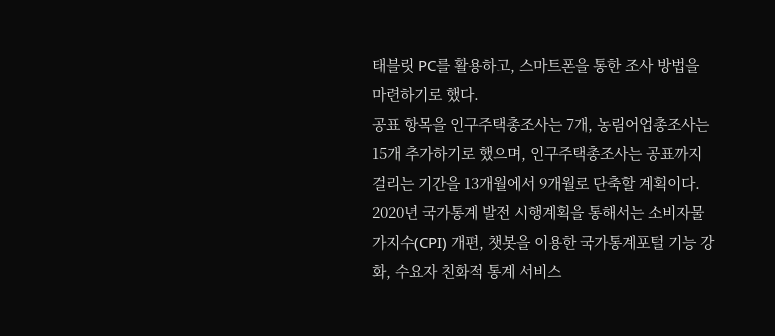태블릿 PC를 활용하고, 스마트폰을 통한 조사 방법을 마련하기로 했다.
공표 항목을 인구주택총조사는 7개, 농림어업총조사는 15개 추가하기로 했으며, 인구주택총조사는 공표까지 걸리는 기간을 13개월에서 9개월로 단축할 계획이다.
2020년 국가통계 발전 시행계획을 통해서는 소비자물가지수(CPI) 개편, 챗봇을 이용한 국가통계포털 기능 강화, 수요자 친화적 통계 서비스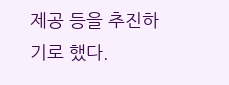제공 등을 추진하기로 했다.